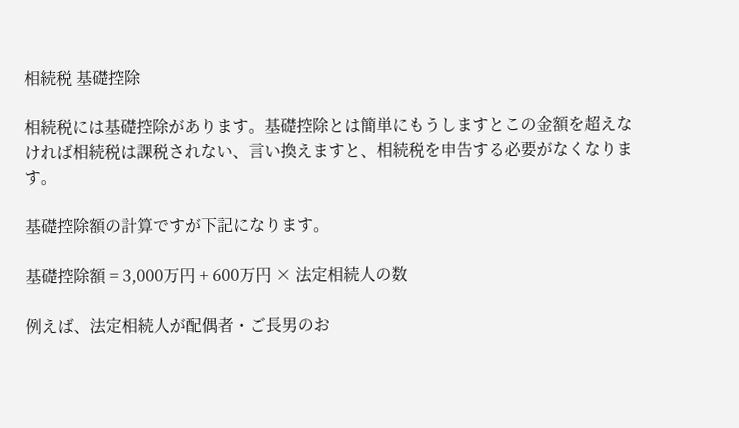相続税 基礎控除

相続税には基礎控除があります。基礎控除とは簡単にもうしますとこの金額を超えなければ相続税は課税されない、言い換えますと、相続税を申告する必要がなくなります。

基礎控除額の計算ですが下記になります。

基礎控除額 = 3,000万円 + 600万円 × 法定相続人の数

例えば、法定相続人が配偶者・ご長男のお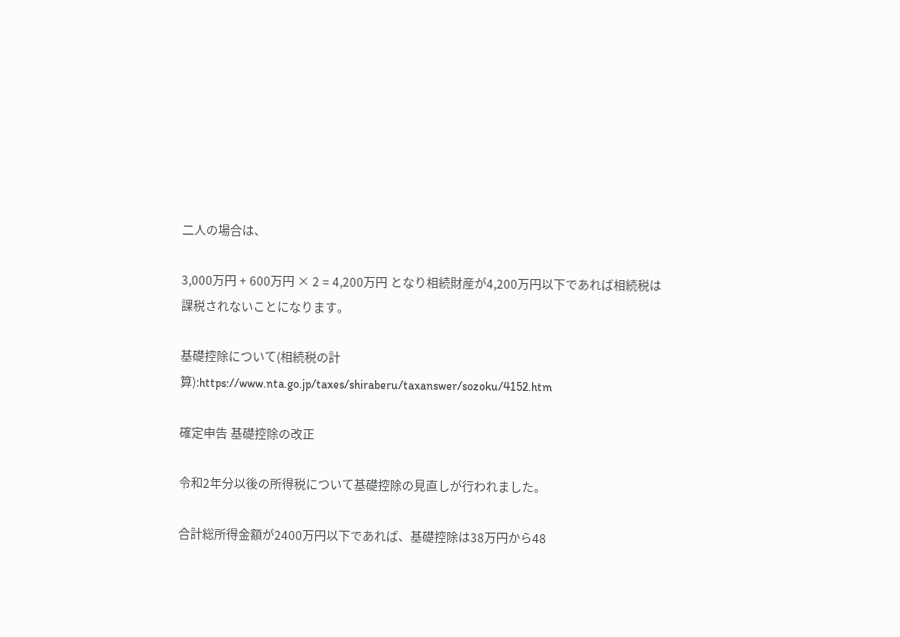二人の場合は、

3,000万円 + 600万円 × 2 = 4,200万円 となり相続財産が4,200万円以下であれば相続税は課税されないことになります。

基礎控除について(相続税の計算):https://www.nta.go.jp/taxes/shiraberu/taxanswer/sozoku/4152.htm

確定申告 基礎控除の改正

令和2年分以後の所得税について基礎控除の見直しが行われました。

合計総所得金額が2400万円以下であれば、基礎控除は38万円から48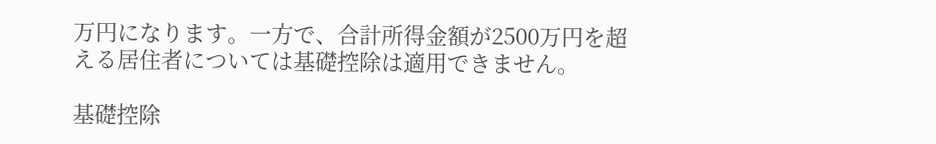万円になります。一方で、合計所得金額が2500万円を超える居住者については基礎控除は適用できません。

基礎控除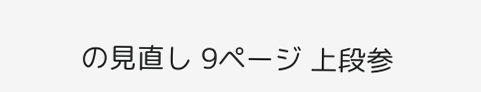の見直し 9ページ 上段参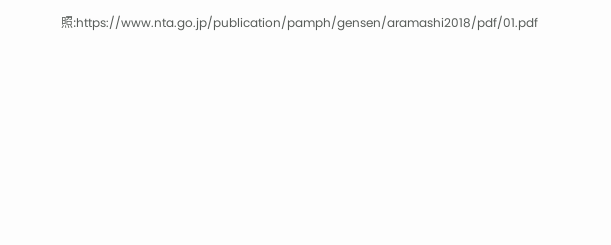照:https://www.nta.go.jp/publication/pamph/gensen/aramashi2018/pdf/01.pdf